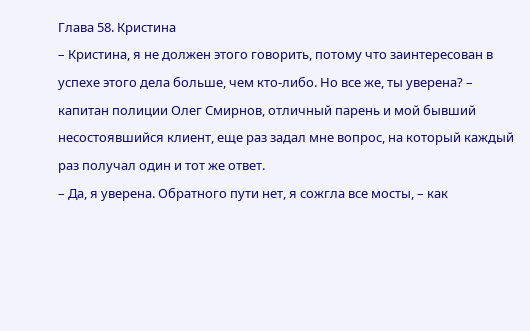Глава 58. Кристина
– Кристина, я не должен этого говорить, потому что заинтересован в успехе этого дела больше, чем кто-либо. Но все же, ты уверена? – капитан полиции Олег Смирнов, отличный парень и мой бывший несостоявшийся клиент, еще раз задал мне вопрос, на который каждый раз получал один и тот же ответ.
– Да, я уверена. Обратного пути нет, я сожгла все мосты, – как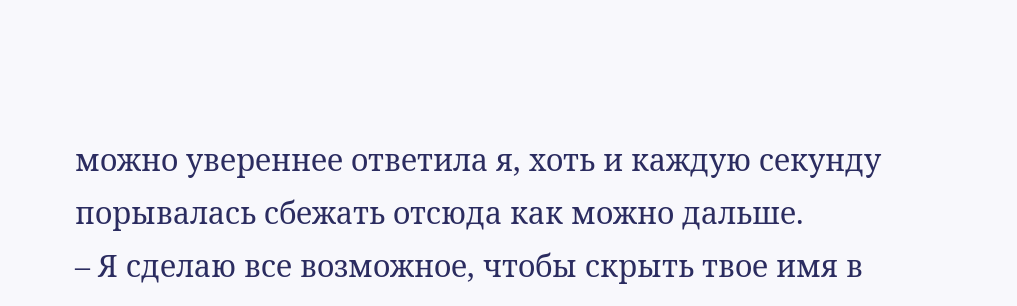можно увереннее ответила я, хоть и каждую секунду порывалась сбежать отсюда как можно дальше.
– Я сделаю все возможное, чтобы скрыть твое имя в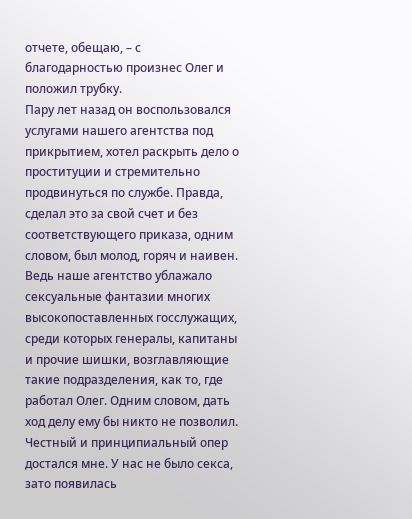отчете, обещаю, – с благодарностью произнес Олег и положил трубку.
Пару лет назад он воспользовался услугами нашего агентства под прикрытием, хотел раскрыть дело о проституции и стремительно продвинуться по службе. Правда, сделал это за свой счет и без соответствующего приказа, одним словом, был молод, горяч и наивен. Ведь наше агентство ублажало сексуальные фантазии многих высокопоставленных госслужащих, среди которых генералы, капитаны и прочие шишки, возглавляющие такие подразделения, как то, где работал Олег. Одним словом, дать ход делу ему бы никто не позволил. Честный и принципиальный опер достался мне. У нас не было секса, зато появилась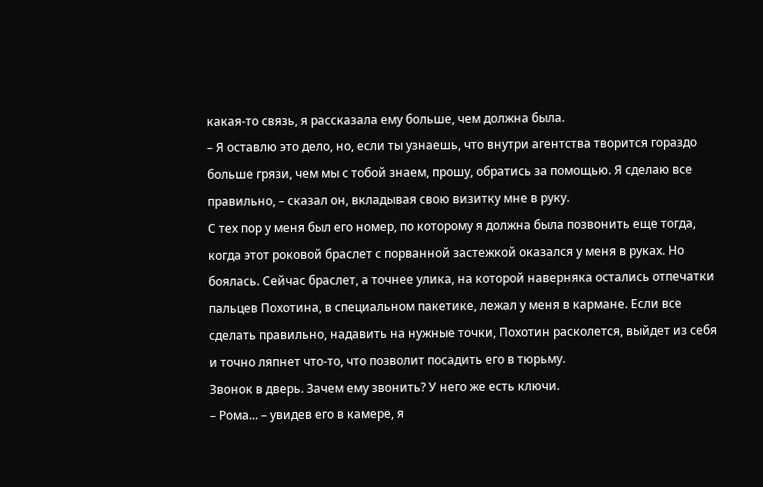какая-то связь, я рассказала ему больше, чем должна была.
– Я оставлю это дело, но, если ты узнаешь, что внутри агентства творится гораздо больше грязи, чем мы с тобой знаем, прошу, обратись за помощью. Я сделаю все правильно, – сказал он, вкладывая свою визитку мне в руку.
С тех пор у меня был его номер, по которому я должна была позвонить еще тогда, когда этот роковой браслет с порванной застежкой оказался у меня в руках. Но боялась. Сейчас браслет, а точнее улика, на которой наверняка остались отпечатки пальцев Похотина, в специальном пакетике, лежал у меня в кармане. Если все сделать правильно, надавить на нужные точки, Похотин расколется, выйдет из себя и точно ляпнет что-то, что позволит посадить его в тюрьму.
Звонок в дверь. Зачем ему звонить? У него же есть ключи.
– Рома... – увидев его в камере, я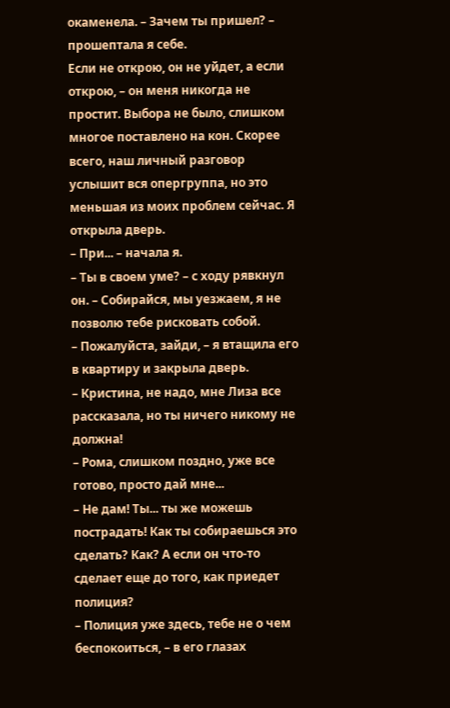окаменела. – Зачем ты пришел? – прошептала я себе.
Если не открою, он не уйдет, а если открою, – он меня никогда не простит. Выбора не было, слишком многое поставлено на кон. Скорее всего, наш личный разговор услышит вся опергруппа, но это меньшая из моих проблем сейчас. Я открыла дверь.
– При... – начала я.
– Ты в своем уме? – с ходу рявкнул он. – Собирайся, мы уезжаем, я не позволю тебе рисковать собой.
– Пожалуйста, зайди, – я втащила его в квартиру и закрыла дверь.
– Кристина, не надо, мне Лиза все рассказала, но ты ничего никому не должна!
– Рома, слишком поздно, уже все готово, просто дай мне...
– Не дам! Ты... ты же можешь пострадать! Как ты собираешься это сделать? Как? А если он что-то сделает еще до того, как приедет полиция?
– Полиция уже здесь, тебе не о чем беспокоиться, – в его глазах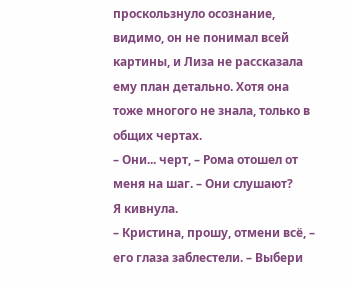проскользнуло осознание, видимо, он не понимал всей картины, и Лиза не рассказала ему план детально. Хотя она тоже многого не знала, только в общих чертах.
– Они... черт, – Рома отошел от меня на шаг. – Они слушают?
Я кивнула.
– Кристина, прошу, отмени всё, – его глаза заблестели. – Выбери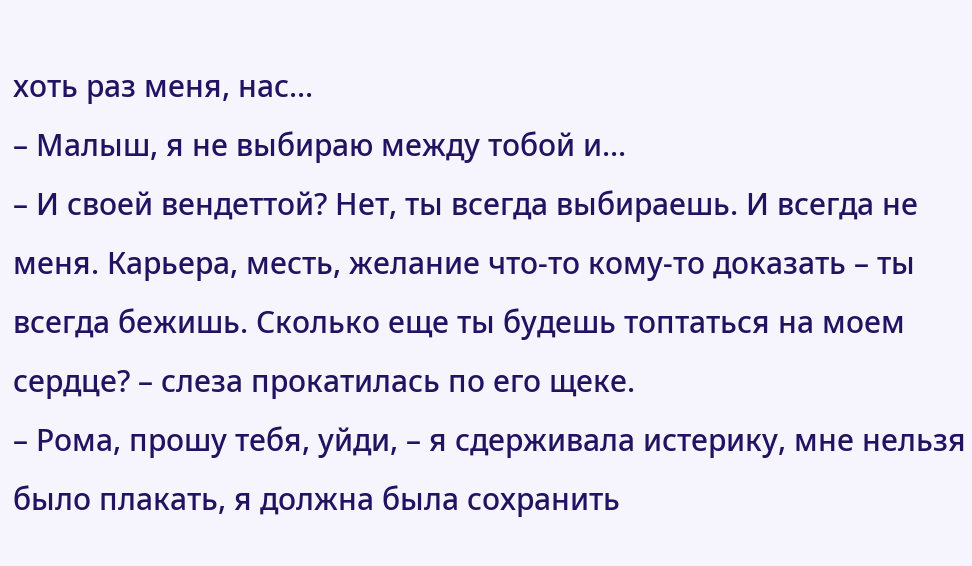хоть раз меня, нас...
– Малыш, я не выбираю между тобой и...
– И своей вендеттой? Нет, ты всегда выбираешь. И всегда не меня. Карьера, месть, желание что-то кому-то доказать – ты всегда бежишь. Сколько еще ты будешь топтаться на моем сердце? – слеза прокатилась по его щеке.
– Рома, прошу тебя, уйди, – я сдерживала истерику, мне нельзя было плакать, я должна была сохранить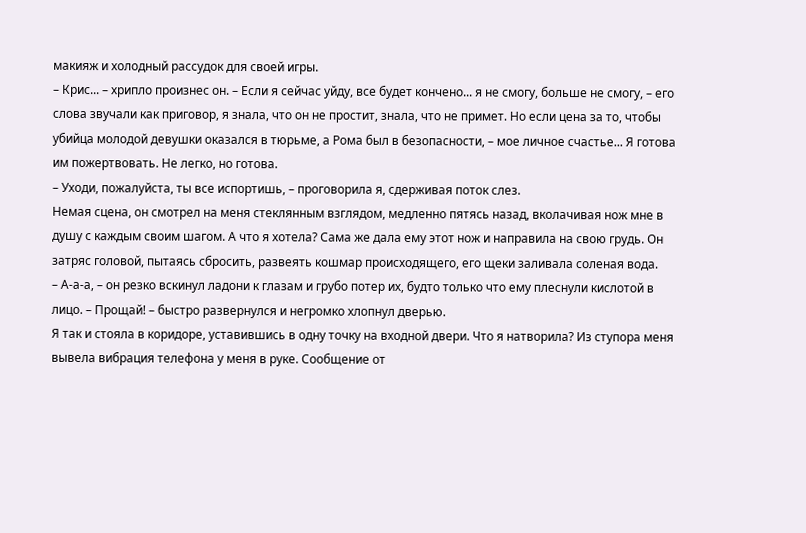макияж и холодный рассудок для своей игры.
– Крис... – хрипло произнес он. – Если я сейчас уйду, все будет кончено... я не смогу, больше не смогу, – его слова звучали как приговор, я знала, что он не простит, знала, что не примет. Но если цена за то, чтобы убийца молодой девушки оказался в тюрьме, а Рома был в безопасности, – мое личное счастье... Я готова им пожертвовать. Не легко, но готова.
– Уходи, пожалуйста, ты все испортишь, – проговорила я, сдерживая поток слез.
Немая сцена, он смотрел на меня стеклянным взглядом, медленно пятясь назад, вколачивая нож мне в душу с каждым своим шагом. А что я хотела? Сама же дала ему этот нож и направила на свою грудь. Он затряс головой, пытаясь сбросить, развеять кошмар происходящего, его щеки заливала соленая вода.
– А-а-а, – он резко вскинул ладони к глазам и грубо потер их, будто только что ему плеснули кислотой в лицо. – Прощай! – быстро развернулся и негромко хлопнул дверью.
Я так и стояла в коридоре, уставившись в одну точку на входной двери. Что я натворила? Из ступора меня вывела вибрация телефона у меня в руке. Сообщение от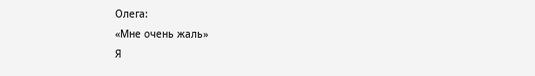Олега:
«Мне очень жаль»
Я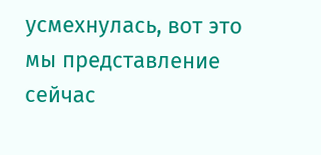усмехнулась, вот это мы представление сейчас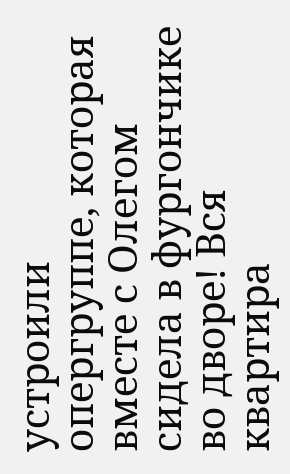устроили опергруппе, которая вместе с Олегом сидела в фургончике во дворе! Вся квартира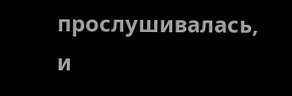прослушивалась, и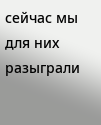сейчас мы для них разыграли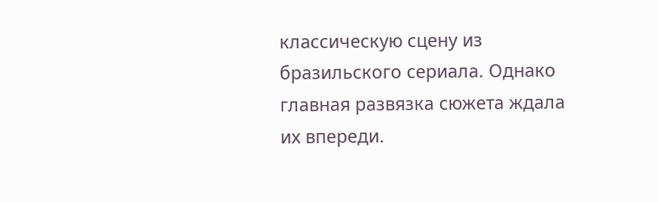классическую сцену из бразильского сериала. Однако главная развязка сюжета ждала их впереди.